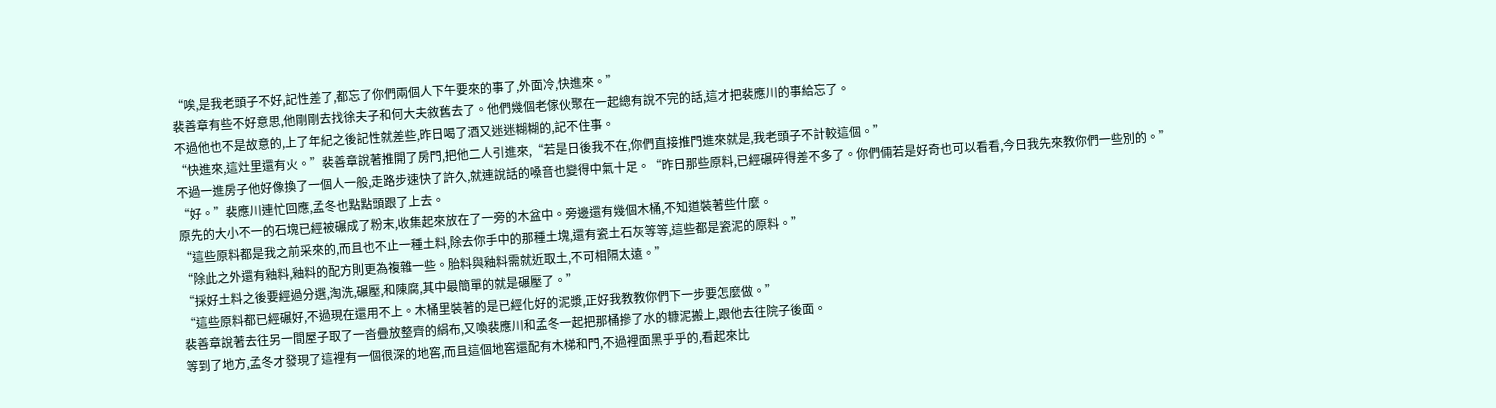“唉,是我老頭子不好,記性差了,都忘了你們兩個人下午要來的事了,外面冷,快進來。”
裴善章有些不好意思,他剛剛去找徐夫子和何大夫敘舊去了。他們幾個老傢伙聚在一起總有說不完的話,這才把裴應川的事給忘了。
不過他也不是故意的,上了年紀之後記性就差些,昨日喝了酒又迷迷糊糊的,記不住事。
“快進來,這灶里還有火。”裴善章說著推開了房門,把他二人引進來,“若是日後我不在,你們直接推門進來就是,我老頭子不計較這個。”
不過一進房子他好像換了一個人一般,走路步速快了許久,就連說話的嗓音也變得中氣十足。“昨日那些原料,已經碾碎得差不多了。你們倆若是好奇也可以看看,今日我先來教你們一些別的。”
“好。”裴應川連忙回應,孟冬也點點頭跟了上去。
原先的大小不一的石塊已經被碾成了粉末,收集起來放在了一旁的木盆中。旁邊還有幾個木桶,不知道裝著些什麼。
“這些原料都是我之前采來的,而且也不止一種土料,除去你手中的那種土塊,還有瓷土石灰等等,這些都是瓷泥的原料。”
“除此之外還有釉料,釉料的配方則更為複雜一些。胎料與釉料需就近取土,不可相隔太遠。”
“採好土料之後要經過分選,淘洗,碾壓,和陳腐,其中最簡單的就是碾壓了。”
“這些原料都已經碾好,不過現在還用不上。木桶里裝著的是已經化好的泥漿,正好我教教你們下一步要怎麼做。”
裴善章說著去往另一間屋子取了一沓疊放整齊的絹布,又喚裴應川和孟冬一起把那桶摻了水的糠泥搬上,跟他去往院子後面。
等到了地方,孟冬才發現了這裡有一個很深的地窖,而且這個地窖還配有木梯和門,不過裡面黑乎乎的,看起來比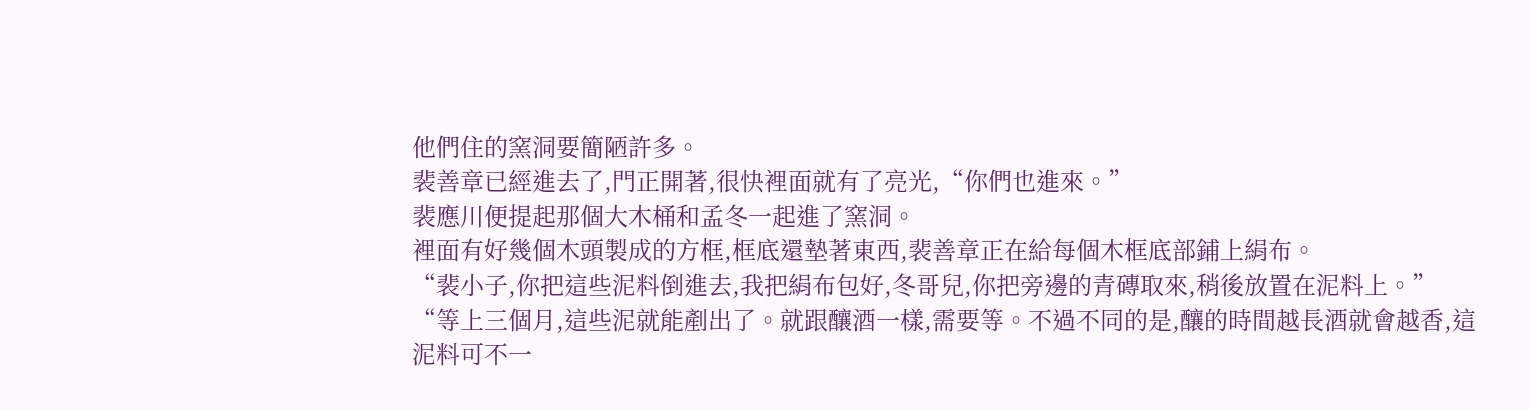他們住的窯洞要簡陋許多。
裴善章已經進去了,門正開著,很快裡面就有了亮光,“你們也進來。”
裴應川便提起那個大木桶和孟冬一起進了窯洞。
裡面有好幾個木頭製成的方框,框底還墊著東西,裴善章正在給每個木框底部鋪上絹布。
“裴小子,你把這些泥料倒進去,我把絹布包好,冬哥兒,你把旁邊的青磚取來,稍後放置在泥料上。”
“等上三個月,這些泥就能剷出了。就跟釀酒一樣,需要等。不過不同的是,釀的時間越長酒就會越香,這泥料可不一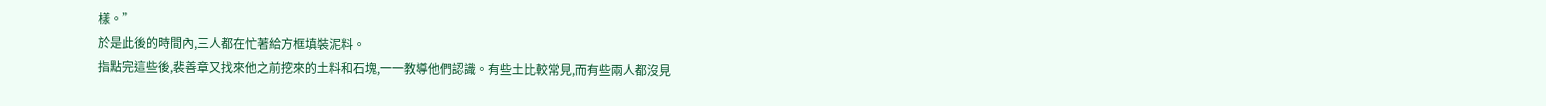樣。”
於是此後的時間內,三人都在忙著給方框填裝泥料。
指點完這些後,裴善章又找來他之前挖來的土料和石塊,一一教導他們認識。有些土比較常見,而有些兩人都沒見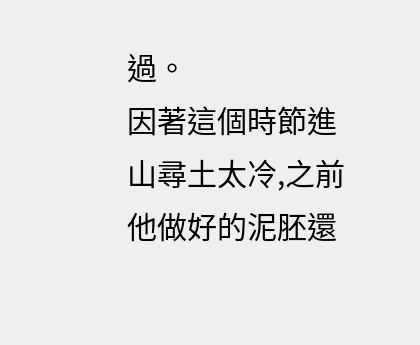過。
因著這個時節進山尋土太冷,之前他做好的泥胚還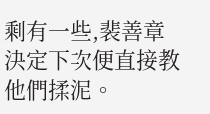剩有一些,裴善章決定下次便直接教他們揉泥。